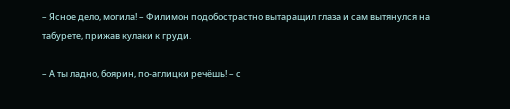– Ясное дело, могила! – Филимон подобострастно вытаращил глаза и сам вытянулся на табурете, прижав кулаки к груди.

– А ты ладно, боярин, по-аглицки речёшь! – с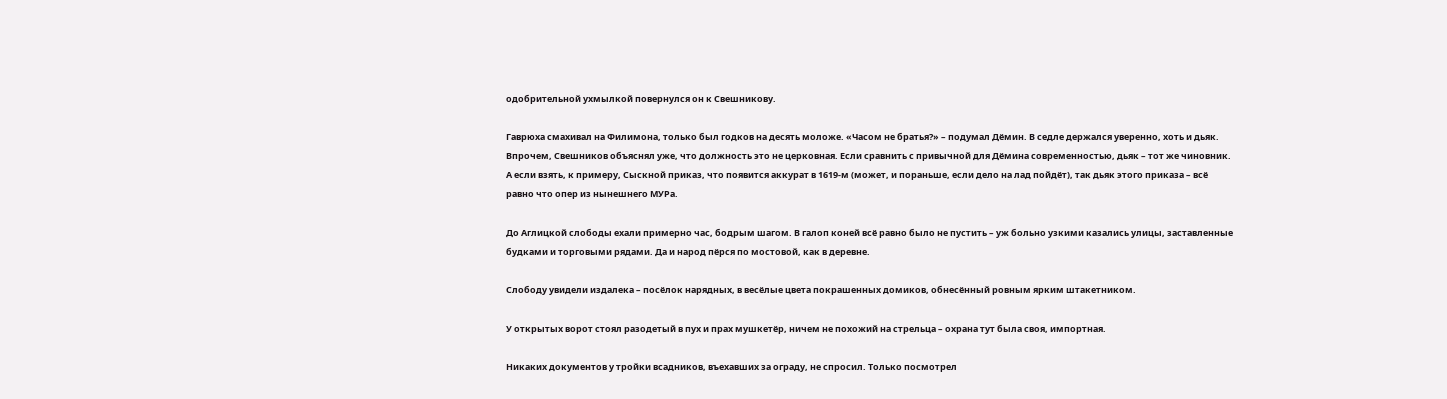одобрительной ухмылкой повернулся он к Свешникову.

Гаврюха смахивал на Филимона, только был годков на десять моложе. «Часом не братья?» – подумал Дёмин. В седле держался уверенно, хоть и дьяк. Впрочем, Свешников объяснял уже, что должность это не церковная. Если сравнить с привычной для Дёмина современностью, дьяк – тот же чиновник. А если взять, к примеру, Сыскной приказ, что появится аккурат в 1619-м (может, и пораньше, если дело на лад пойдёт), так дьяк этого приказа – всё равно что опер из нынешнего МУРа.

До Аглицкой слободы ехали примерно час, бодрым шагом. В галоп коней всё равно было не пустить – уж больно узкими казались улицы, заставленные будками и торговыми рядами. Да и народ пёрся по мостовой, как в деревне.

Слободу увидели издалека – посёлок нарядных, в весёлые цвета покрашенных домиков, обнесённый ровным ярким штакетником.

У открытых ворот стоял разодетый в пух и прах мушкетёр, ничем не похожий на стрельца – охрана тут была своя, импортная.

Никаких документов у тройки всадников, въехавших за ограду, не спросил. Только посмотрел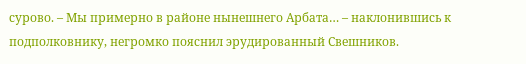сурово. – Мы примерно в районе нынешнего Арбата… – наклонившись к подполковнику, негромко пояснил эрудированный Свешников.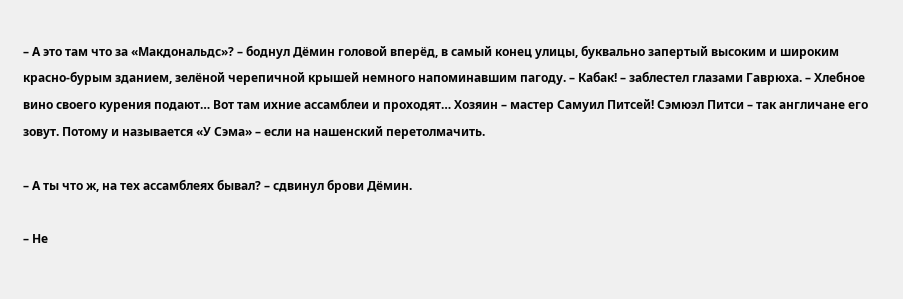– А это там что за «Макдональдс»? – боднул Дёмин головой вперёд, в самый конец улицы, буквально запертый высоким и широким красно-бурым зданием, зелёной черепичной крышей немного напоминавшим пагоду. – Кабак! – заблестел глазами Гаврюха. – Хлебное вино своего курения подают… Вот там ихние ассамблеи и проходят… Хозяин – мастер Самуил Питсей! Сэмюэл Питси – так англичане его зовут. Потому и называется «У Сэма» – если на нашенский перетолмачить.

– А ты что ж, на тех ассамблеях бывал? – сдвинул брови Дёмин.

– Не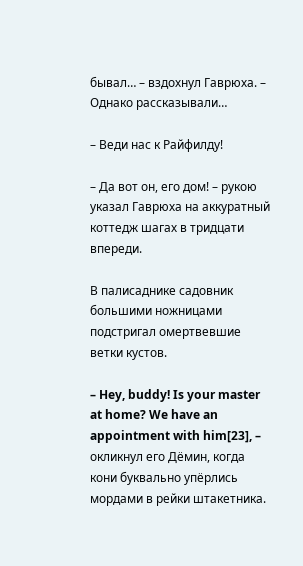бывал… – вздохнул Гаврюха. – Однако рассказывали…

– Веди нас к Райфилду!

– Да вот он, его дом! – рукою указал Гаврюха на аккуратный коттедж шагах в тридцати впереди.

В палисаднике садовник большими ножницами подстригал омертвевшие ветки кустов.

– Hey, buddy! Is your master at home? We have an appointment with him[23], – окликнул его Дёмин, когда кони буквально упёрлись мордами в рейки штакетника.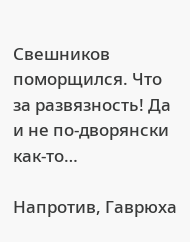Свешников поморщился. Что за развязность! Да и не по-дворянски как-то…

Напротив, Гаврюха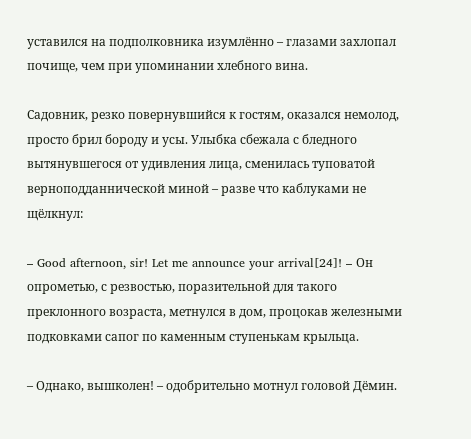уставился на подполковника изумлённо – глазами захлопал почище, чем при упоминании хлебного вина.

Садовник, резко повернувшийся к гостям, оказался немолод, просто брил бороду и усы. Улыбка сбежала с бледного вытянувшегося от удивления лица, сменилась туповатой верноподданнической миной – разве что каблуками не щёлкнул:

– Good afternoon, sir! Let me announce your arrival[24]! – Он опрометью, с резвостью, поразительной для такого преклонного возраста, метнулся в дом, процокав железными подковками сапог по каменным ступенькам крыльца.

– Однако, вышколен! – одобрительно мотнул головой Дёмин.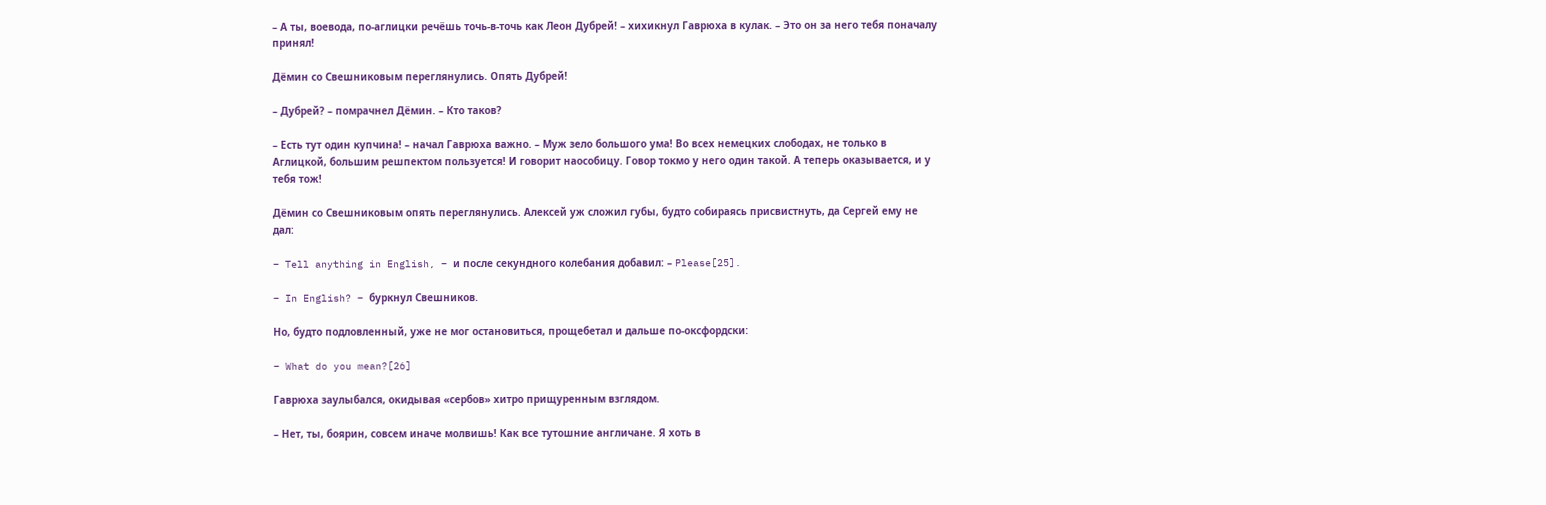– А ты, воевода, по-аглицки речёшь точь-в-точь как Леон Дубрей! – хихикнул Гаврюха в кулак. – Это он за него тебя поначалу принял!

Дёмин со Свешниковым переглянулись. Опять Дубрей!

– Дубрей? – помрачнел Дёмин. – Кто таков?

– Есть тут один купчина! – начал Гаврюха важно. – Муж зело большого ума! Во всех немецких слободах, не только в Аглицкой, большим решпектом пользуется! И говорит наособицу. Говор токмо у него один такой. А теперь оказывается, и у тебя тож!

Дёмин со Свешниковым опять переглянулись. Алексей уж сложил губы, будто собираясь присвистнуть, да Сергей ему не дал:

– Tell anything in English, – и после секундного колебания добавил: – Please[25].

– In English? – буркнул Свешников.

Но, будто подловленный, уже не мог остановиться, прощебетал и дальше по-оксфордски:

– What do you mean?[26]

Гаврюха заулыбался, окидывая «сербов» хитро прищуренным взглядом.

– Нет, ты, боярин, совсем иначе молвишь! Как все тутошние англичане. Я хоть в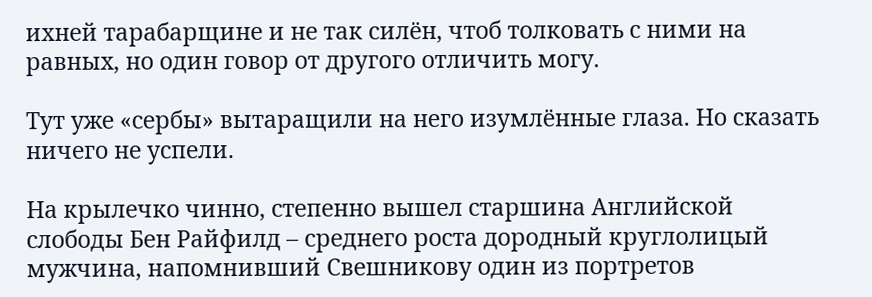ихней тарабарщине и не так силён, чтоб толковать с ними на равных, но один говор от другого отличить могу.

Тут уже «сербы» вытаращили на него изумлённые глаза. Но сказать ничего не успели.

На крылечко чинно, степенно вышел старшина Английской слободы Бен Райфилд – среднего роста дородный круглолицый мужчина, напомнивший Свешникову один из портретов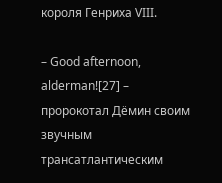короля Генриха VIII.

– Good afternoon, alderman![27] – пророкотал Дёмин своим звучным трансатлантическим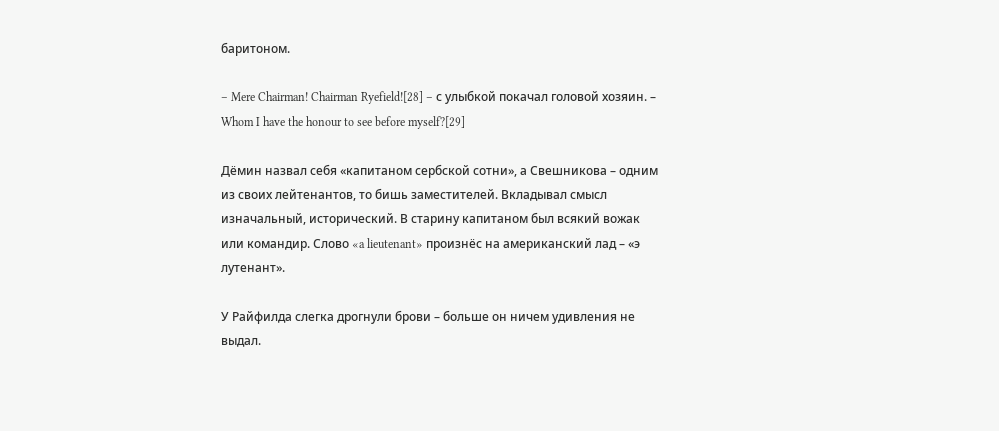баритоном.

– Mere Chairman! Chairman Ryefield![28] – с улыбкой покачал головой хозяин. – Whom I have the honour to see before myself?[29]

Дёмин назвал себя «капитаном сербской сотни», а Свешникова – одним из своих лейтенантов, то бишь заместителей. Вкладывал смысл изначальный, исторический. В старину капитаном был всякий вожак или командир. Слово «a lieutenant» произнёс на американский лад – «э лутенант».

У Райфилда слегка дрогнули брови – больше он ничем удивления не выдал.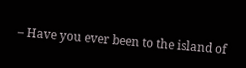– Have you ever been to the island of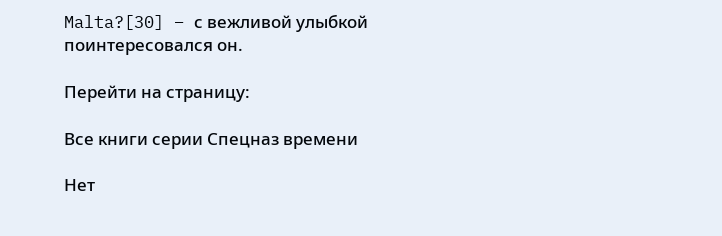Malta?[30] – с вежливой улыбкой поинтересовался он.

Перейти на страницу:

Все книги серии Спецназ времени

Нет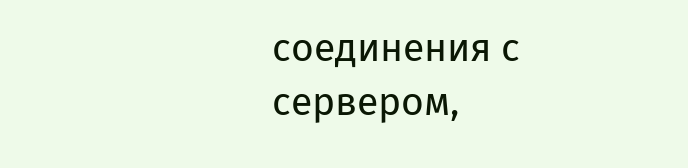соединения с сервером,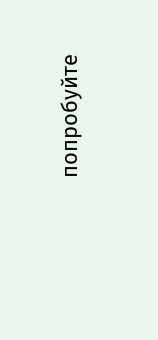попробуйте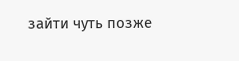зайти чуть позже